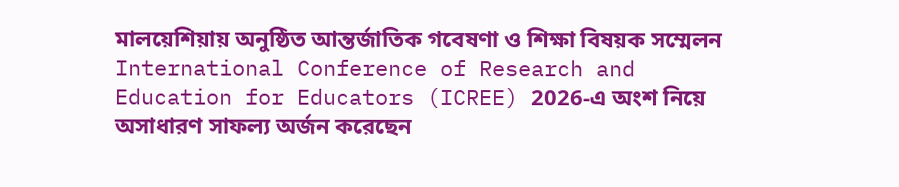মালয়েশিয়ায় অনুষ্ঠিত আন্তর্জাতিক গবেষণা ও শিক্ষা বিষয়ক সম্মেলন International Conference of Research and Education for Educators (ICREE) 2026-এ অংশ নিয়ে অসাধারণ সাফল্য অর্জন করেছেন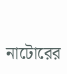নাটোরের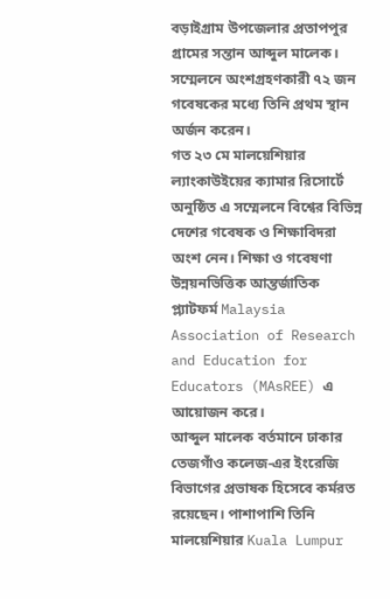বড়াইগ্রাম উপজেলার প্রতাপপুর গ্রামের সন্তান আব্দুল মালেক। সম্মেলনে অংশগ্রহণকারী ৭২ জন গবেষকের মধ্যে তিনি প্রথম স্থান অর্জন করেন।
গত ২৩ মে মালয়েশিয়ার ল্যাংকাউইয়ের ক্যামার রিসোর্টে অনুষ্ঠিত এ সম্মেলনে বিশ্বের বিভিন্ন দেশের গবেষক ও শিক্ষাবিদরা অংশ নেন। শিক্ষা ও গবেষণা উন্নয়নভিত্তিক আন্তর্জাতিক প্ল্যাটফর্ম Malaysia Association of Research and Education for Educators (MAsREE) এ আয়োজন করে।
আব্দুল মালেক বর্তমানে ঢাকার তেজগাঁও কলেজ-এর ইংরেজি বিভাগের প্রভাষক হিসেবে কর্মরত রয়েছেন। পাশাপাশি তিনি মালয়েশিয়ার Kuala Lumpur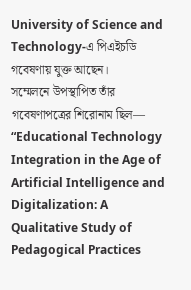University of Science and Technology-এ পিএইচডি গবেষণায় যুক্ত আছেন।
সম্মেলনে উপস্থাপিত তাঁর গবেষণাপত্রের শিরোনাম ছিল— “Educational Technology Integration in the Age of Artificial Intelligence and Digitalization: A Qualitative Study of Pedagogical Practices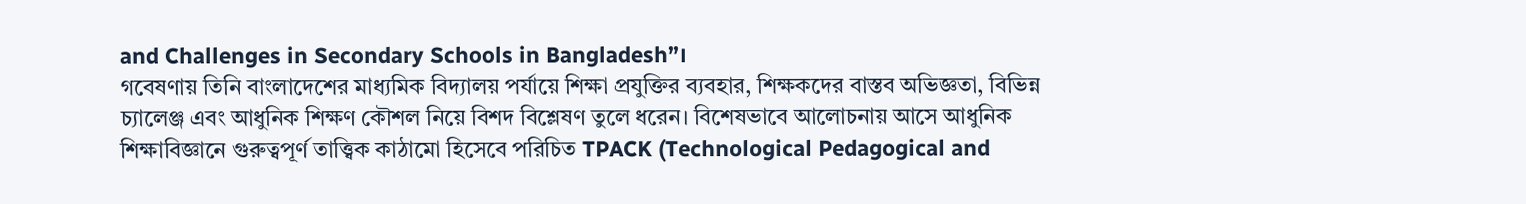and Challenges in Secondary Schools in Bangladesh”।
গবেষণায় তিনি বাংলাদেশের মাধ্যমিক বিদ্যালয় পর্যায়ে শিক্ষা প্রযুক্তির ব্যবহার, শিক্ষকদের বাস্তব অভিজ্ঞতা, বিভিন্ন চ্যালেঞ্জ এবং আধুনিক শিক্ষণ কৌশল নিয়ে বিশদ বিশ্লেষণ তুলে ধরেন। বিশেষভাবে আলোচনায় আসে আধুনিক শিক্ষাবিজ্ঞানে গুরুত্বপূর্ণ তাত্ত্বিক কাঠামো হিসেবে পরিচিত TPACK (Technological Pedagogical and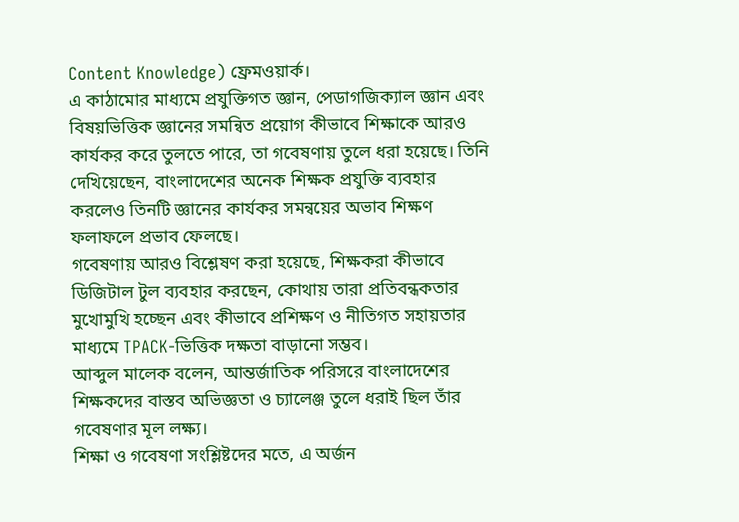Content Knowledge) ফ্রেমওয়ার্ক।
এ কাঠামোর মাধ্যমে প্রযুক্তিগত জ্ঞান, পেডাগজিক্যাল জ্ঞান এবং বিষয়ভিত্তিক জ্ঞানের সমন্বিত প্রয়োগ কীভাবে শিক্ষাকে আরও কার্যকর করে তুলতে পারে, তা গবেষণায় তুলে ধরা হয়েছে। তিনি দেখিয়েছেন, বাংলাদেশের অনেক শিক্ষক প্রযুক্তি ব্যবহার করলেও তিনটি জ্ঞানের কার্যকর সমন্বয়ের অভাব শিক্ষণ ফলাফলে প্রভাব ফেলছে।
গবেষণায় আরও বিশ্লেষণ করা হয়েছে, শিক্ষকরা কীভাবে ডিজিটাল টুল ব্যবহার করছেন, কোথায় তারা প্রতিবন্ধকতার মুখোমুখি হচ্ছেন এবং কীভাবে প্রশিক্ষণ ও নীতিগত সহায়তার মাধ্যমে TPACK-ভিত্তিক দক্ষতা বাড়ানো সম্ভব।
আব্দুল মালেক বলেন, আন্তর্জাতিক পরিসরে বাংলাদেশের শিক্ষকদের বাস্তব অভিজ্ঞতা ও চ্যালেঞ্জ তুলে ধরাই ছিল তাঁর গবেষণার মূল লক্ষ্য।
শিক্ষা ও গবেষণা সংশ্লিষ্টদের মতে, এ অর্জন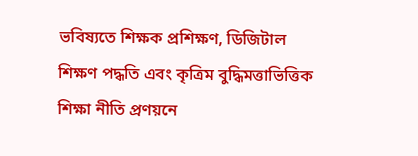ভবিষ্যতে শিক্ষক প্রশিক্ষণ, ডিজিটাল শিক্ষণ পদ্ধতি এবং কৃত্রিম বুদ্ধিমত্তাভিত্তিক শিক্ষা নীতি প্রণয়নে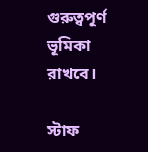গুরুত্বপূর্ণ ভূমিকা রাখবে।

স্টাফ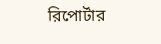রিপোর্টার